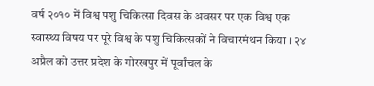वर्ष २०१० में विश्व पशु चिकित्सा दिवस के अवसर पर एक विश्व एक स्वास्थ्य विषय पर पूरे विश्व के पशु चिकित्सकों ने विचारमंथन किया । २४ अप्रैल को उत्तर प्रदेश के गोरखपुर में पूर्वांचल के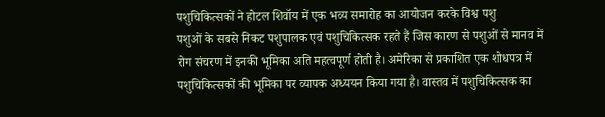पशुचिकित्सकों ने होटल शिवॉय में एक भव्य समारोह का आयोजन करके विश्व पशु
पशुओं के सबसे निकट पशुपालक एवं पशुचिकित्सक रहते हैं जिस कारण से पशुओं से मानव में रोग संचरण में इनकी भूमिका अति महत्वपूर्ण होती है। अमेरिका से प्रकाशित एक शोधपत्र में पशुचिकित्सकों की भूमिका पर व्यापक अध्ययन किया गया है। वास्तव में पशुचिकित्सक का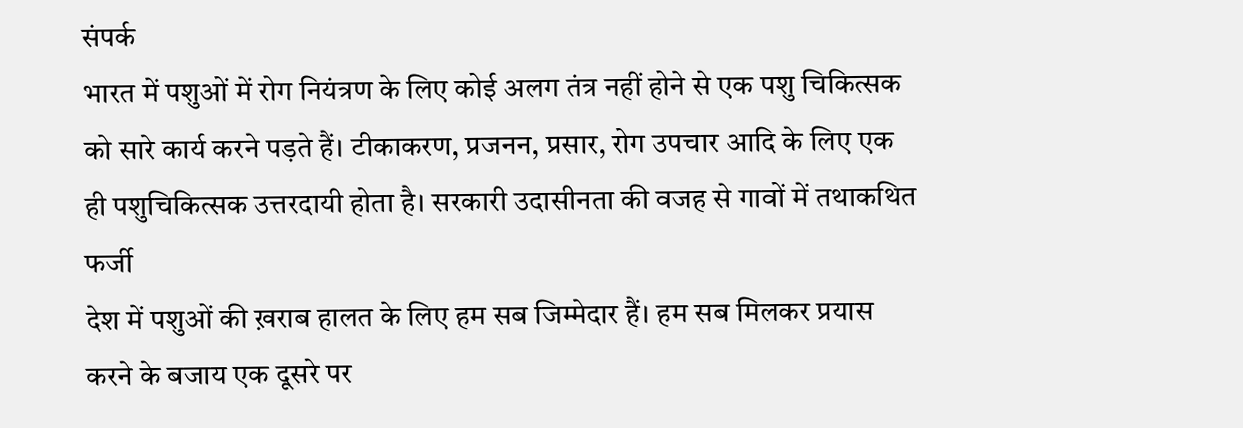संपर्क
भारत में पशुओं में रोग नियंत्रण के लिए कोई अलग तंत्र नहीं होने से एक पशु चिकित्सक को सारे कार्य करने पड़ते हैं। टीकाकरण, प्रजनन, प्रसार, रोग उपचार आदि के लिए एक ही पशुचिकित्सक उत्तरदायी होता है। सरकारी उदासीनता की वजह से गावों में तथाकथित फर्जी
देश में पशुओं की ख़राब हालत के लिए हम सब जिम्मेदार हैं। हम सब मिलकर प्रयास करने के बजाय एक दूसरे पर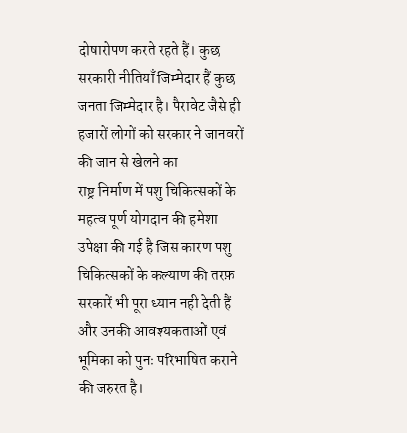दोषारोपण करते रहते हैं। कुछ सरकारी नीतियाँ जिम्मेदार हैं कुछ जनता जिम्मेदार है। पैरावेट जैसे ही हजारों लोगों को सरकार ने जानवरों की जान से खेलने का
राष्ट्र निर्माण में पशु चिकित्सकों के महत्व पूर्ण योगदान की हमेशा उपेक्षा की गई है जिस कारण पशु चिकित्सकों के कल्याण की तरफ़ सरकारें भी पूरा ध्यान नही देती हैं और उनकी आवश्यकताओं एवं भूमिका को पुनः परिभाषित कराने की जरुरत है।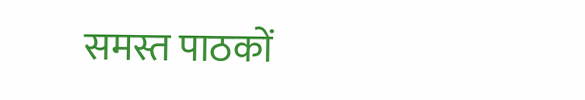समस्त पाठकों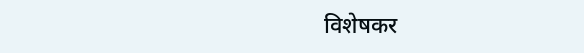विशेषकर